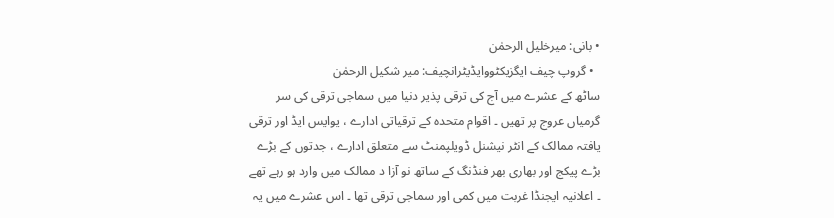• بانی: میرخلیل الرحمٰن
  • گروپ چیف ایگزیکٹووایڈیٹرانچیف: میر شکیل الرحمٰن
ساٹھ کے عشرے میں آج کی ترقی پذیر دنیا میں سماجی ترقی کی سر گرمیاں عروج پر تھیں ۔ اقوام متحدہ کے ترقیاتی ادارے ، یوایس ایڈ اور ترقی یافتہ ممالک کے انٹر نیشنل ڈویلپمنٹ سے متعلق ادارے ، جدتوں کے بڑے بڑے پیکج اور بھاری بھر فنڈنگ کے ساتھ نو آزا د ممالک میں وارد ہو رہے تھے ۔ اعلانیہ ایجنڈا غربت میں کمی اور سماجی ترقی تھا ۔ اس عشرے میں یہ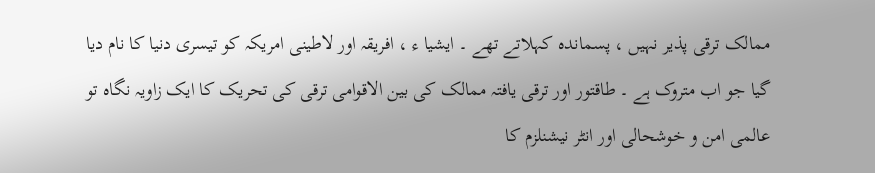ممالک ترقی پذیر نہیں ، پسماندہ کہلاتے تھے ۔ ایشیا ء ، افریقہ اور لاطینی امریکہ کو تیسری دنیا کا نام دیا گیا جو اب متروک ہے ۔ طاقتور اور ترقی یافتہ ممالک کی بین الاقوامی ترقی کی تحریک کا ایک زاویہ نگاہ تو عالمی امن و خوشحالی اور انٹر نیشنلزم کا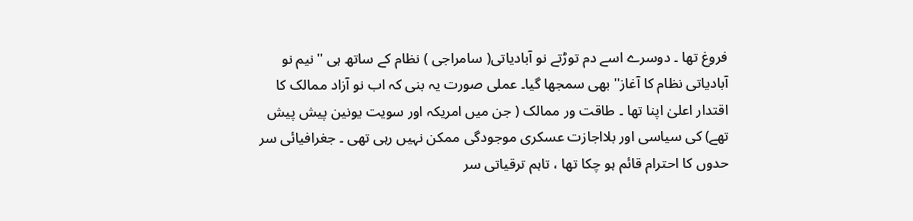فروغ تھا ۔ دوسرے اسے دم توڑتے نو آبادیاتی( سامراجی ) نظام کے ساتھ ہی ''نیم نو آبادیاتی نظام کا آغاز'' بھی سمجھا گیا۔ عملی صورت یہ بنی کہ اب نو آزاد ممالک کا اقتدار اعلیٰ اپنا تھا ۔ طاقت ور ممالک ( جن میں امریکہ اور سویت یونین پیش پیش تھے) کی سیاسی اور بلااجازت عسکری موجودگی ممکن نہیں رہی تھی ۔ جغرافیائی سر حدوں کا احترام قائم ہو چکا تھا ، تاہم ترقیاتی سر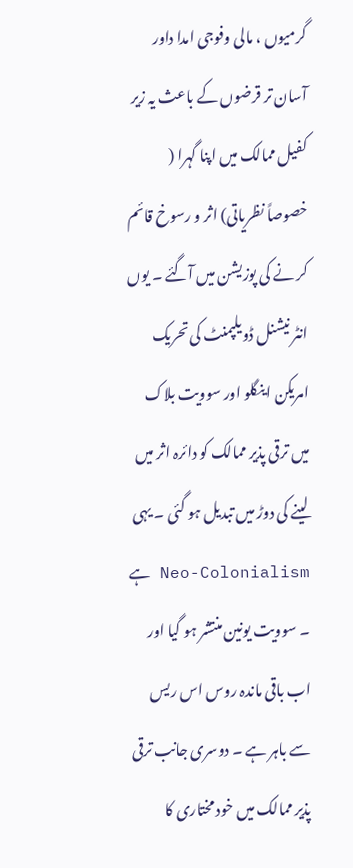گرمیوں ، مالی وفوجی امدا داور آسان تر قرضوں کے باعث یہ زیر کفیل ممالک میں اپنا گہرا ( خصوصاً نظریاتی) اثر و رسوخ قائم کر نے کی پوزیشن میں آگئے ۔ یوں انٹر نیشنل ڈویلپمنٹ کی تحریک امریکن اینگلو اور سوویت بلاک میں ترقی پذیر ممالک کو دائرہ اثر میں لینے کی دوڑ میں تبدیل ہو گئی ۔ یہی Neo-Colonialism ہے ۔ سوویت یونین منتشر ہو گیا اور اب باقی ماندہ روس اس ریس سے باہر ہے ۔ دوسری جانب ترقی پذیر ممالک میں خود مختاری کا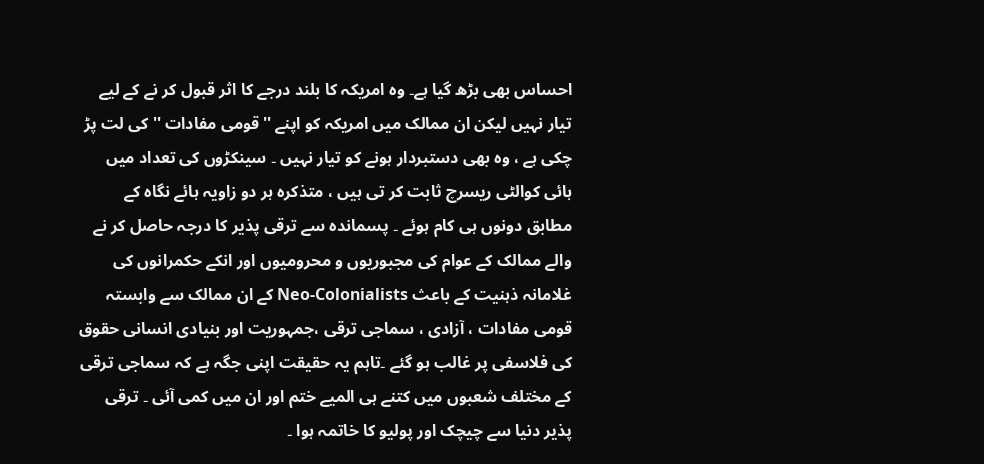احساس بھی بڑھ گیا ہے۔ وہ امریکہ کا بلند درجے کا اثر قبول کر نے کے لیے تیار نہیں لیکن ان ممالک میں امریکہ کو اپنے ''قومی مفادات '' کی لت پڑ چکی ہے ، وہ بھی دستبردار ہونے کو تیار نہیں ۔ سینکڑوں کی تعداد میں ہائی کوالٹی ریسرچ ثابت کر تی ہیں ، متذکرہ ہر دو زاویہ ہائے نگاہ کے مطابق دونوں ہی کام ہوئے ۔ پسماندہ سے ترقی پذیر کا درجہ حاصل کر نے والے ممالک کے عوام کی مجبوریوں و محرومیوں اور انکے حکمرانوں کی غلامانہ ذہنیت کے باعث Neo-Colonialists کے ان ممالک سے وابستہ قومی مفادات ، آزادی ، سماجی ترقی ،جمہوریت اور بنیادی انسانی حقوق کی فلاسفی پر غالب ہو گئے ۔تاہم یہ حقیقت اپنی جگہ ہے کہ سماجی ترقی کے مختلف شعبوں میں کتنے ہی المیے ختم اور ان میں کمی آئی ۔ ترقی پذیر دنیا سے چیچک اور پولیو کا خاتمہ ہوا ۔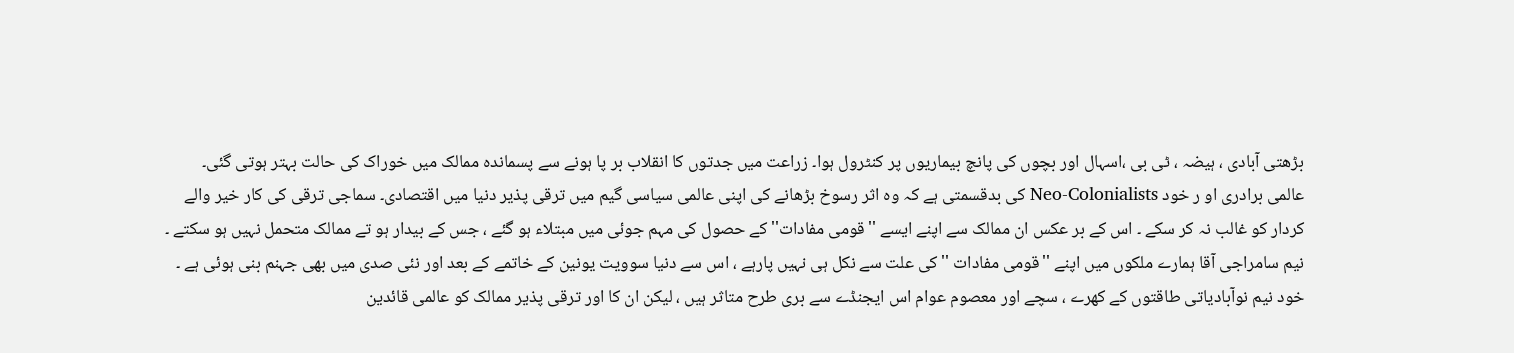بڑھتی آبادی ، ہیضہ ، ٹی بی ،اسہال اور بچوں کی پانچ بیماریوں پر کنٹرول ہوا۔ زراعت میں جدتوں کا انقلاب بر پا ہونے سے پسماندہ ممالک میں خوراک کی حالت بہتر ہوتی گئی۔
عالمی برادری او ر خود Neo-Colonialists کی بدقسمتی ہے کہ وہ اثر رسوخ بڑھانے کی اپنی عالمی سیاسی گیم میں ترقی پذیر دنیا میں اقتصادی۔ سماجی ترقی کی کار خیر والے کردار کو غالب نہ کر سکے ۔ اس کے بر عکس ان ممالک سے اپنے ایسے ''قومی مفادات'' کے حصول کی مہم جوئی میں مبتلاء ہو گئے ، جس کے بیدار ہو تے ممالک متحمل نہیں ہو سکتے ۔ نیم سامراجی آقا ہمارے ملکوں میں اپنے ''قومی مفادات '' کی علت سے نکل ہی نہیں پارہے ، اس سے دنیا سوویت یونین کے خاتمے کے بعد اور نئی صدی میں بھی جہنم بنی ہوئی ہے ۔ خود نیم نوآبادیاتی طاقتوں کے کھرے ، سچے اور معصوم عوام اس ایجنڈے سے بری طرح متاثر ہیں ، لیکن ان کا اور ترقی پذیر ممالک کو عالمی قائدین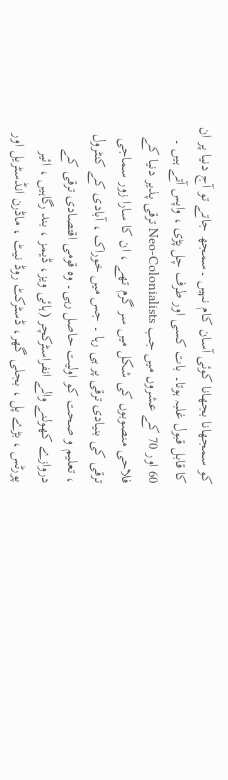کو سمجھانا بجھانا کوئی آسان کام نہیں ۔سمجھ جاتے تو آج دنیا پر ان کا قابل قبول غلبہ ہوتا۔ بات کسی اور طرف چل پڑی ، واپس آتے ہیں ۔
60 اور 70 کے عشروں میں جب Neo-Colonialists ترقی پذیر دنیا کے فلاحی منصوبوں کی شکل میں سر گرم تھے ، ان کا سارا زور سماجی ترقی کی بنیادی ترقی پر ہی رہا ۔ جس میں خوراک ، آبادی کے کنٹرول ، تعلیم و صحت کو اولیت حاصل رہی۔ وہ قومی اقتصادی ترقی کے دروازے کھولنے والے انفراسٹرکچر (ہائی ویز، ڈیمز ، بند رگاہیں ، ائیر پورٹس ، بڑے پل ، بجلی گھر، ڈسٹرکٹ روڈ نیٹ ، ماڈرن انڈسٹریل اور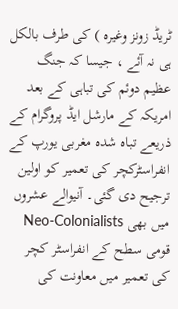ٹریڈ زونز وغیرہ ) کی طرف بالکل ہی نہ آئے ، جیسا کہ جنگ عظیم دوئم کی تباہی کے بعد امریکہ کے مارشل ایڈ پروگرام کے ذریعے تباہ شدہ مغربی یورپ کے انفراسٹرکچر کی تعمیر کو اولین ترجیح دی گئی۔ آنیوالے عشروں میں بھی Neo-Colonialists قومی سطح کے انفراسٹر کچر کی تعمیر میں معاونت کی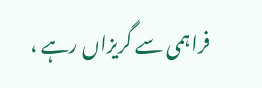فراہمی سے گریزاں رہے ،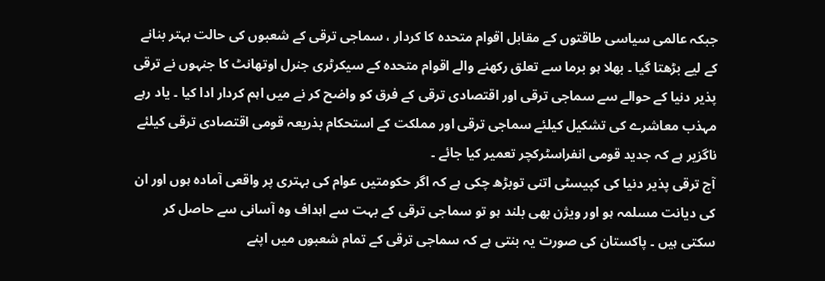جبکہ عالمی سیاسی طاقتوں کے مقابل اقوام متحدہ کا کردار ، سماجی ترقی کے شعبوں کی حالت بہتر بنانے کے لیے بڑھتا گیا ۔ بھلا ہو برما سے تعلق رکھنے والے اقوام متحدہ کے سیکرٹری جنرل اوتھانٹ کا جنہوں نے ترقی پذیر دنیا کے حوالے سے سماجی ترقی اور اقتصادی ترقی کے فرق کو واضح کر نے میں اہم کردار ادا کیا ۔ یاد رہے مہذب معاشرے کی تشکیل کیلئے سماجی ترقی اور مملکت کے استحکام بذریعہ قومی اقتصادی ترقی کیلئے ناگزیر ہے کہ جدید قومی انفراسٹرکچر تعمیر کیا جائے ۔
آج ترقی پذیر دنیا کی کپیسٹی اتنی توبڑھ چکی ہے کہ اگر حکومتیں عوام کی بہتری پر واقعی آمادہ ہوں اور ان کی دیانت مسلمہ ہو اور ویژن بھی بلند ہو تو سماجی ترقی کے بہت سے اہداف وہ آسانی سے حاصل کر سکتی ہیں ۔ پاکستان کی صورت یہ بنتی ہے کہ سماجی ترقی کے تمام شعبوں میں اپنے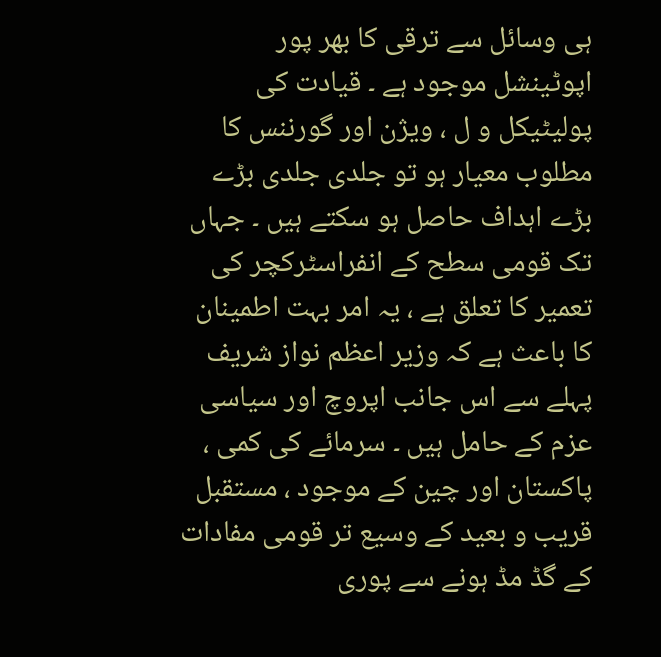ہی وسائل سے ترقی کا بھر پور اپوٹینشل موجود ہے ۔ قیادت کی پولیٹیکل و ل ، ویژن اور گورننس کا مطلوب معیار ہو تو جلدی جلدی بڑے بڑے اہداف حاصل ہو سکتے ہیں ۔ جہاں تک قومی سطح کے انفراسٹرکچر کی تعمیر کا تعلق ہے ، یہ امر بہت اطمینان کا باعث ہے کہ وزیر اعظم نواز شریف پہلے سے اس جانب اپروچ اور سیاسی عزم کے حامل ہیں ۔ سرمائے کی کمی ، پاکستان اور چین کے موجود ، مستقبل قریب و بعید کے وسیع تر قومی مفادات کے گڈ مڈ ہونے سے پوری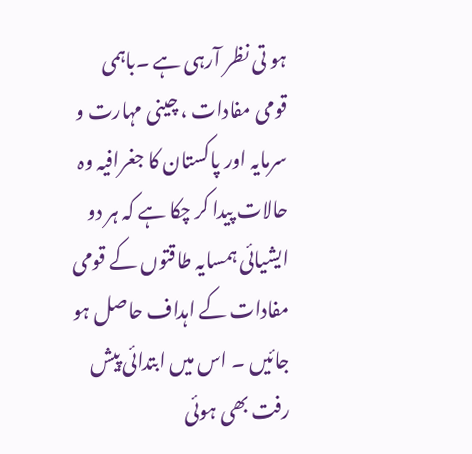ہو تی نظر آرہی ہے ۔باہمی قومی مفادات ، چینی مہارت و سرمایہ اور پاکستان کا جغرافیہ وہ حالات پیدا کر چکا ہے کہ ہر دو ایشیائی ہمسایہ طاقتوں کے قومی مفادات کے اہداف حاصل ہو جائیں ۔ اس میں ابتدائی پیش رفت بھی ہوئی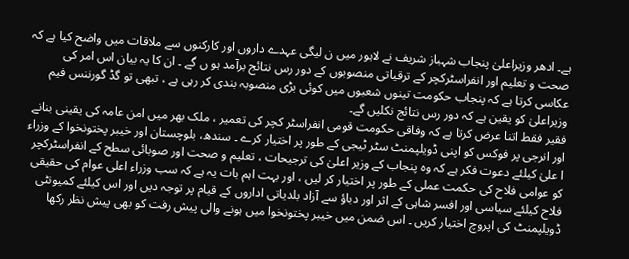ہے۔ ادھر وزیراعلیٰ پنجاب شہباز شریف نے لاہور میں ن لیگی عہدے داروں اور کارکنوں سے ملاقات میں واضح کیا ہے کہ صحت و تعلیم اور انفراسٹرکچر کے ترقیاتی منصوبوں کے دور رس نتائج برآمد ہو ں گے ۔ ان کا یہ بیان اس امر کی عکاسی کرتا ہے کہ پنجاب حکومت تینوں شعبوں میں کوئی بڑی منصوبہ بندی کر رہی ہے ، تبھی تو گڈ گورننس فیم وزیراعلیٰ کو یقین ہے کہ دور رس نتائج نکلیں گے۔
فقیر فقط اتنا عرض کرتا ہے کہ وفاقی حکومت قومی انفراسٹر کچر کی تعمیر ، ملک بھر میں امن عامہ کی یقینی بنانے اور انرجی پر فوکس کو اپنی ڈویلپمنٹ سٹر ٹیجی کے طور پر اختیار کرے ۔ سندھ، بلوچستان اور خیبر پختونخوا کے وزراء ا علیٰ کیلئے دعوت فکر ہے کہ وہ پنجاب کے وزیر اعلیٰ کی ترجیحات ، تعلیم و صحت اور صوبائی سطح کے انفراسٹرکچر کو عوامی فلاح کی حکمت عملی کے طور پر اختیار کر لیں ، اور بہت اہم بات یہ ہے کہ سب وزراء اعلی عوام کی حقیقی فلاح کیلئے سیاسی اور افسر شاہی کے اثر اور دباؤ سے آزاد بلدیاتی اداروں کے قیام پر توجہ دیں اور اس کیلئے کمیونٹی ڈویلپمنٹ کی اپروچ اختیار کریں ۔ اس ضمن میں خیبر پختونخوا میں ہونے والی پیش رفت کو بھی پیش نظر رکھا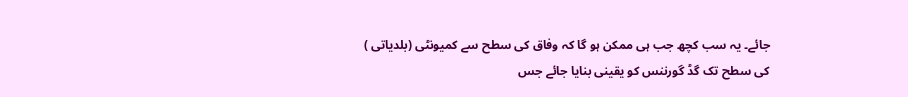جائے۔ یہ سب کچھ جب ہی ممکن ہو گا کہ وفاق کی سطح سے کمیونٹی (بلدیاتی ) کی سطح تک گڈ گورننس کو یقینی بنایا جائے جس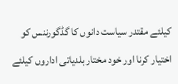کیلئے مقتدر سیاست دانوں کا گڈگورننس کو اختیار کرنا اور خود مختار بلدیاتی اداروں کیلئے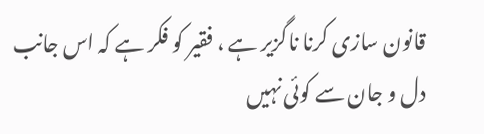قانون سازی کرنا ناگزیر ہے ، فقیر کو فکر ہے کہ اس جانب دل و جان سے کوئی نہیں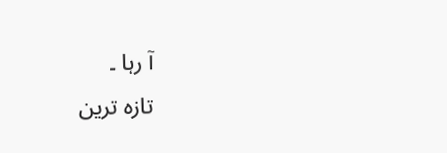آ رہا ۔
تازہ ترین